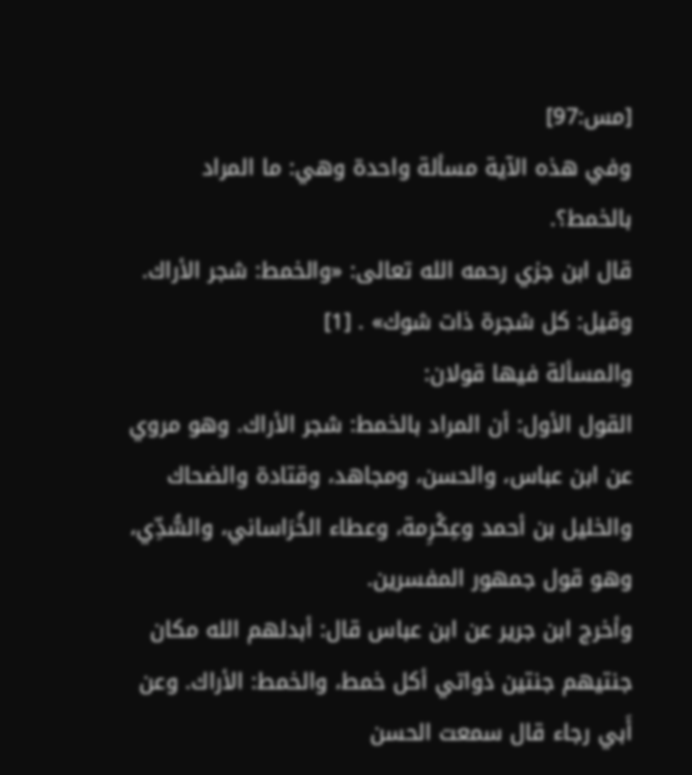[مس:97]
وفي هذه الآية مسألة واحدة وهي: ما المراد بالخمط؟.
قال ابن جزي رحمه الله تعالى: «والخمط: شجر الأراك. وقيل: كل شجرة ذات شوك» . [1]
والمسألة فيها قولان:
القول الأول: أن المراد بالخمط: شجر الأراك. وهو مروي عن ابن عباس، والحسن، ومجاهد، وقتادة والضحاك والخليل بن أحمد وعِكْرِمة، وعطاء الخُرَاساني، والسُّدِّي، وهو قول جمهور المفسرين.
وأخرج ابن جرير عن ابن عباس قال: أبدلهم الله مكان جنتيهم جنتين ذواتي أكل خمط، والخمط: الأراك. وعن أَبي رجاء قال سمعت الحسن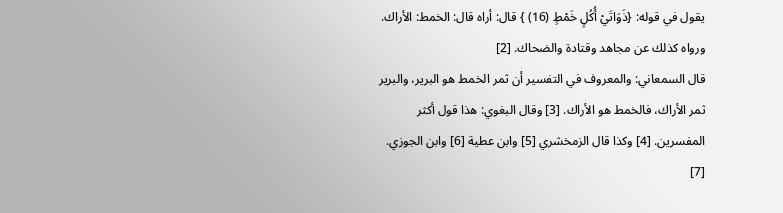يقول في قوله: {ذَوَاتَيْ أُكُلٍ خَمْطٍ (16) } قال: أراه قال: الخمط: الأراك. ورواه كذلك عن مجاهد وقتادة والضحاك. [2]
قال السمعاني: والمعروف في التفسير أن ثمر الخمط هو البرير، والبرير ثمر الأراك، فالخمط هو الأراك. [3] وقال البغوي: هذا قول أكثر المفسرين. [4] وكذا قال الزمخشري [5] وابن عطية [6] وابن الجوزي. [7]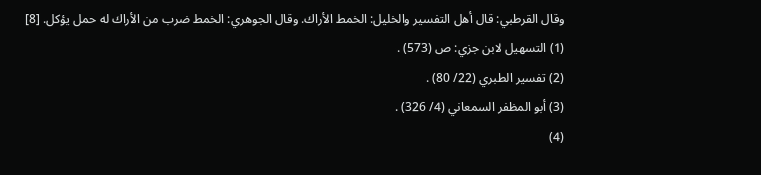وقال القرطبي: قال أهل التفسير والخليل: الخمط الأراك. وقال الجوهري: الخمط ضرب من الأراك له حمل يؤكل. [8]
(1) التسهيل لابن جزي: ص (573) .
(2) تفسير الطبري (22/ 80) .
(3) أبو المظفر السمعاني (4/ 326) .
(4)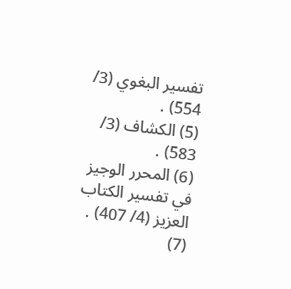تفسير البغوي (3/ 554) .
(5) الكشاف (3/ 583) .
(6) المحرر الوجيز في تفسير الكتاب العزيز (4/ 407) .
(7)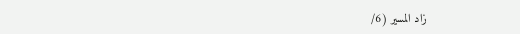زاد المسير (6/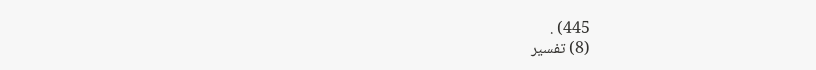445) .
(8) تفسير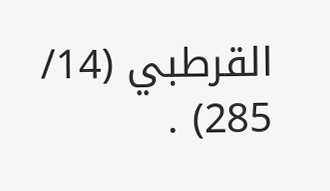القرطبي (14/ 285) .